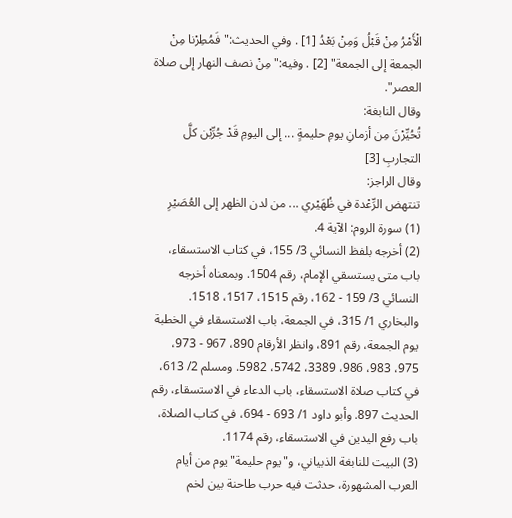الْأَمْرُ مِنْ قَبْلُ وَمِنْ بَعْدُ [1] . وفي الحديث:"فَمُطِرْنا مِنْ الجمعة إلى الجمعة" [2] . وفيه:"مِنْ نصف النهار إلى صلاة العصر".
وقال النابغة:
تُحُيِّرْنَ مِن أزمانِ يومِ حليمةٍ ... إلى اليومِ قَدْ جُرِّبْن كلَّ التجاربِ [3]
وقال الراجز:
تنتهض الرِّعْدة في ظُهَيْري ... من لدن الظهر إلى العُصَيْرِ
(1) سورة الروم: الآية 4.
(2) أخرجه بلفظ النسائي 3/ 155، في كتاب الاستسقاء، باب متى يستسقي الإمام، رقم 1504. وبمعناه أخرجه النسائي 3/ 159 - 162، رقم 1515، 1517، 1518. والبخاري 1/ 315، في الجمعة، باب الاستسقاء في الخطبة يوم الجمعة، رقم 891، وانظر الأرقام 890، 967 - 973، 975، 983، 986، 3389، 5742، 5982. ومسلم 2/ 613، في كتاب صلاة الاستسقاء، باب الدعاء في الاستسقاء، رقم الحديث 897. وأبو داود 1/ 693 - 694، في كتاب الصلاة، باب رفع اليدين في الاستسقاء، رقم 1174.
(3) البيت للنابغة الذبياني، و"يوم حليمة"يوم من أيام العرب المشهورة، حدثت فيه حرب طاحنة بين لخم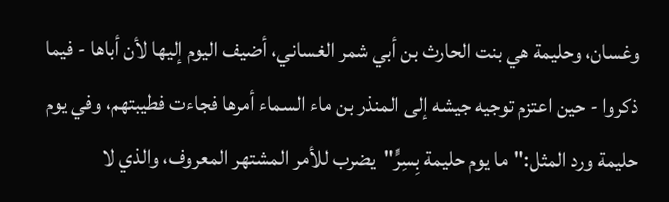وغسان، وحليمة هي بنت الحارث بن أبي شمر الغساني، أضيف اليوم إليها لأن أباها - فيما ذكروا - حين اعتزم توجيه جيشه إلى المنذر بن ماء السماء أمرها فجاءت فطيبتهم، وفي يوم حليمة ورد المثل:"ما يوم حليمة بِسِرٍّ"يضرب للأمر المشتهر المعروف، والذي لا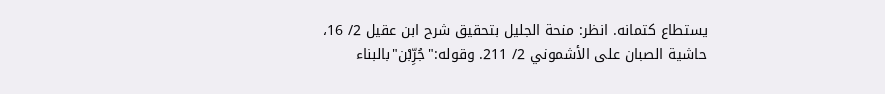يستطاع كتمانه. انظر: منحة الجليل بتحقيق شرح ابن عقيل 2/ 16، حاشية الصبان على الأشموني 2/ 211. وقوله:"جُرِّبْن"بالبناء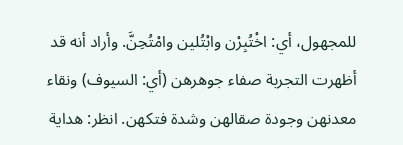للمجهول، أي: اخْتُبِرْن وابْتُلين وامْتُحِنَّ. وأراد أنه قد أظهرت التجربة صفاء جوهرهن (أي: السيوف) ونقاء معدنهن وجودة صقالهن وشدة فتكهن. انظر: هداية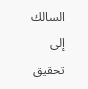السالك إلى تحقيق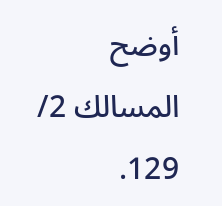أوضح المسالك 2/ 129.